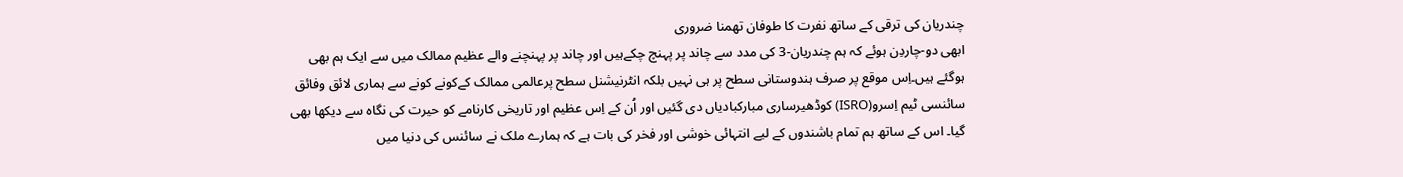چندریان کی ترقی کے ساتھ نفرت کا طوفان تھمنا ضروری
ابھی دو-چاردِن ہوئے کہ ہم چندریان-3 کی مدد سے چاند پر پہنچ چکےہیں اور چاند پر پہنچنے والے عظیم ممالک میں سے ایک ہم بھی ہوگئے ہیں۔اِس موقع پر صرف ہندوستانی سطح پر ہی نہیں بلکہ انٹرنیشنل سطح پرعالمی ممالک کےکونے کونے سے ہماری لائق وفائق سائنسی ٹیم اِسرو(ISRO) کوڈھیرساری مبارکبادیاں دی گئیں اور اُن کے اِس عظیم اور تاریخی کارنامے کو حیرت کی نگاہ سے دیکھا بھی گیا۔ اس کے ساتھ ہم تمام باشندوں کے لیے انتہائی خوشی اور فخر کی بات ہے کہ ہمارے ملک نے سائنس کی دنیا میں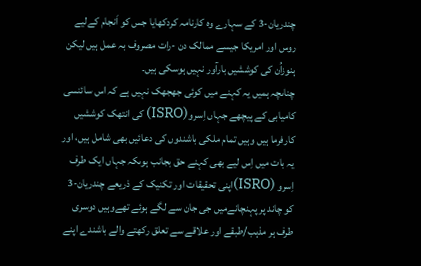چندریان-3 کے سہارے وہ کارنامہ کردکھایا جس کو اَنجام کےلیے روس اور امریکا جیسے ممالک دن -رات مصروف بہ عمل ہیں لیکن ہنوزاُن کی کوششیں بارآور نہیں ہوسکی ہیں۔
چناںچہ ہمیں یہ کہنے میں کوئی جھجھک نہیں ہے کہ اس سائنسی کامیابی کے پیچھے جہاں اِسرو(ISRO) کی انتھک کوششیں کارفرما ہیں وہیں تمام ملکی باشندوں کی دعائیں بھی شامل ہیں، اور یہ بات میں اِس لیے بھی کہنے حق بجانب ہوںکہ جہاں ایک طرف اِسرو (ISRO)اپنی تحقیقات اور تکنیک کے ذریعے چندریان-3 کو چاند پر پہنچانےمیں جی جان سے لگے ہوئے تھےوہیں دوسری طرف ہر مذہب/طبقے اور علاقے سے تعلق رکھتے والے باشندے اپنے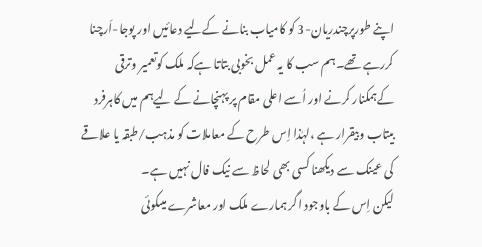اپنے طورپرچندریان-3 کو کامیاب بنانے کےلیے دعائیں اور پوجا-اَرچنا کررہے تھے۔ہم سب کا یہ عمل بخوبی بتاتا ہےکہ ملک کوتعمیر وترقی کےہمکنار کرنے اور اُسے اعلی مقام پر پہنچانے کے لیےہم میں کاہرفرد بیتاب وبیقرار ہے ،لہٰذا اِس طرح کے معاملات کو مذہب/طبقہ یا علاقے کی عینک سے دیکھنا کسی بھی لحاظ سے نیک فال نہیں ہے۔
لیکن اِس کے باوجود اگر ہمارے ملک اور معاشرے میںکوئی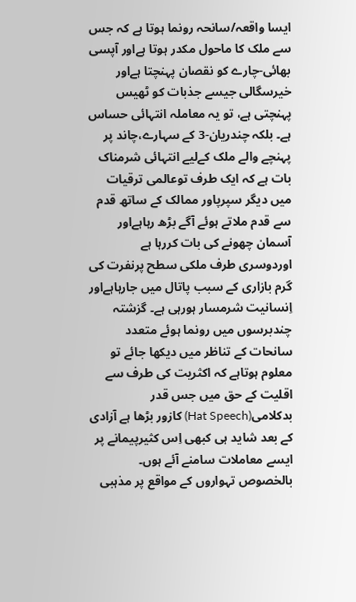ایسا واقعہ/سانحہ رونما ہوتا ہے کہ جس سے ملک کا ماحول مکدر ہوتا ہےاور آپسی بھائی-چارے کو نقصان پہنچتا ہےاور خیرسگالی جیسے جذبات کو ٹھیس پہنچتی ہے، تو یہ معاملہ انتہائی حساس ہے۔ بلکہ چندریان-3 کے سہارے،چاند پر پہنچے والے ملک کےلیے انتہائی شرمناک بات ہے کہ ایک طرف توعالمی ترقیات میں دیگر سپرپاور ممالک کے ساتھ قدم سے قدم ملاتے ہوئے آگے بڑھ رہاہےاور آسمان چھونے کی بات کررہا ہے اوردوسری طرف ملکی سطح پرنفرت کی گرم بازاری کے سبب پاتال میں جارہاہےاور اِنسانیت شرمسار ہورہی ہے۔ گزشتہ چندبرسوں میں رونما ہوئے متعدد سانحات کے تناظر میں دیکھا جائے تو معلوم ہوتاہے کہ اکثریت کی طرف سے اقلیت کے حق میں جس قدر بدکلامی(Hat Speech) کازور بڑھا ہے آزادی کے بعد شاید ہی کبھی اِس کثیرپیمانے پر ایسے معاملات سامنے آئے ہوں۔ بالخصوص تہواروں کے مواقع پر مذہبی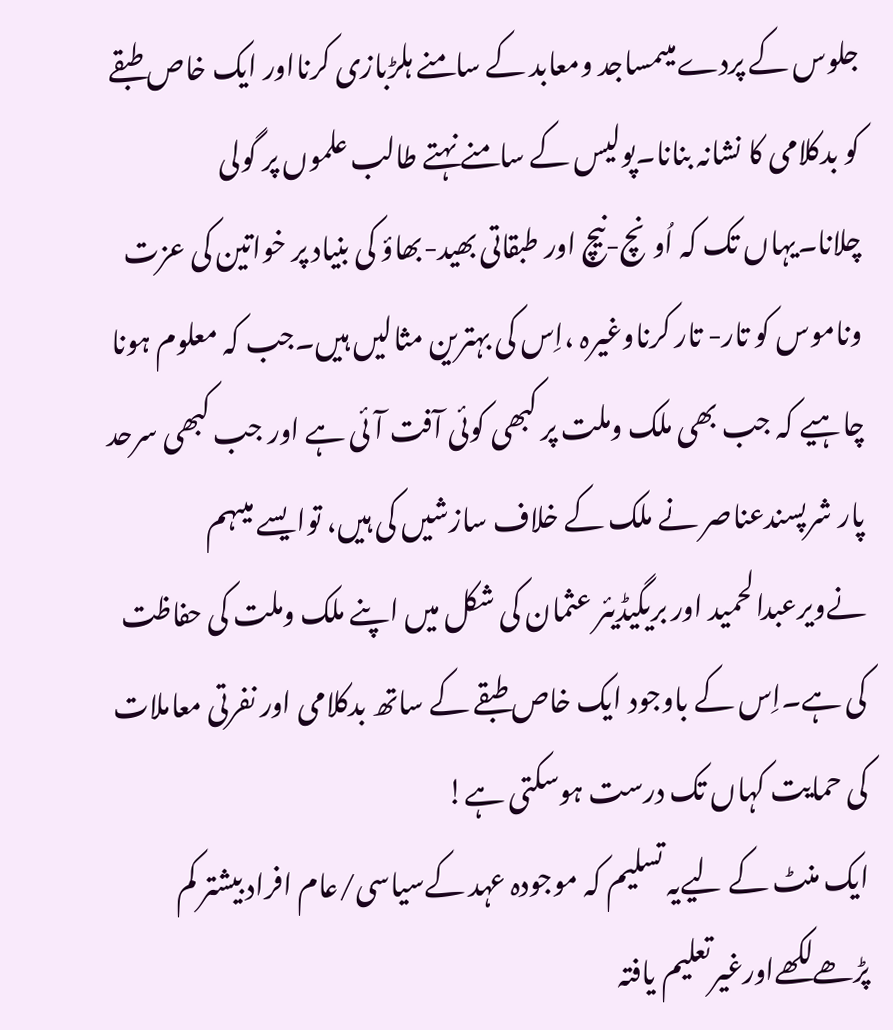جلوس کے پردےمیںمساجد ومعابد کے سامنے ہلڑبازی کرنااور ایک خاص طبقے کو بدکلامی کا نشانہ بنانا۔پولیس کے سامنے نہتے طالب علموں پر گولی چلانا۔یہاں تک کہ اُونچ-نیچ اور طبقاتی بھید-بھاؤ کی بنیاد پر خواتین کی عزت وناموس کو تار- تار کرناوغیرہ ،اِس کی بہترین مثالیں ہیں۔جب کہ معلوم ہونا چاہیے کہ جب بھی ملک وملت پر کبھی کوئی آفت آئی ہے اور جب کبھی سرحد پار شرپسندعناصر نے ملک کے خلاف سازشیں کی ہیں، توایسے میںہم نےویرعبدالحمید اور بریگیڈیئر عثمان کی شکل میں اپنے ملک وملت کی حفاظت کی ہے۔اِس کے باوجود ایک خاص طبقے کے ساتھ بدکلامی اور نفرتی معاملات کی حمایت کہاں تک درست ہوسکتی ہے!
ایک منٹ کے لیےیہ تسلیم کہ موجودہ عہد کےسیاسی/عام افراد بیشتر کم پڑھےلکھےاورغیرتعلیم یافتہ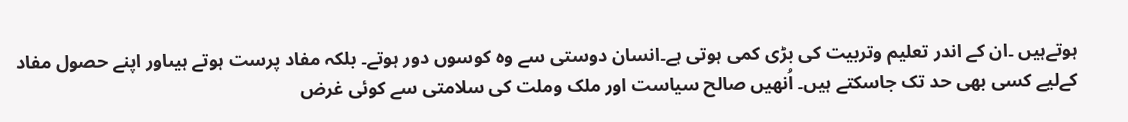ہوتےہیں ۔ان کے اندر تعلیم وتربیت کی بڑی کمی ہوتی ہے۔انسان دوستی سے وہ کوسوں دور ہوتے۔ بلکہ مفاد پرست ہوتے ہیںاور اپنے حصول مفاد کےلیے کسی بھی حد تک جاسکتے ہیں۔ اُنھیں صالح سیاست اور ملک وملت کی سلامتی سے کوئی غرض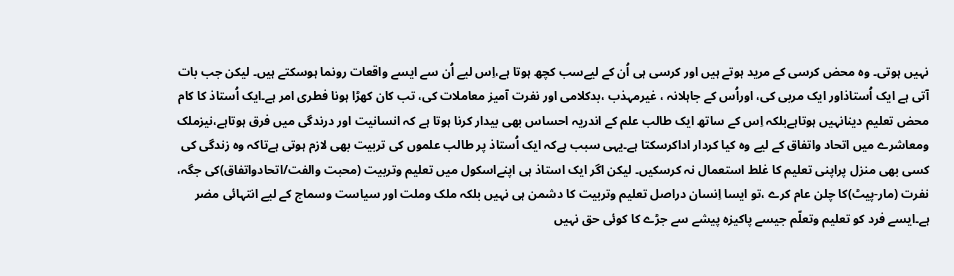نہیں ہوتی۔ وہ محض کرسی کے مرید ہوتے ہیں اور کرسی ہی اُن کے لیےسب کچھ ہوتا ہے،اِس لیے اُن سے ایسے واقعات رونما ہوسکتے ہیں۔ لیکن جب بات آتی ہے ایک اُستاذاور ایک مربی کی، اوراُس کے جاہلانہ ، غیرمہذب ،بدکلامی اور نفرت آمیز معاملات کی، تب کان کھڑا ہونا فطری امر ہے۔ایک اُستاذ کا کام محض تعلیم دینانہیں ہوتاہےبلکہ اِس کے ساتھ ایک طالب علم کے اندریہ احساس بھی بیدار کرنا ہوتا ہے کہ انسانیت اور درندگی میں فرق ہوتاہے،نیزملک ومعاشرے میں اتحاد واتفاق کے لیے وہ کیا کردار اداکرسکتا ہے۔یہی سبب ہےکہ ایک اُستاذ پر طالب علموں کی تربیت بھی لازم ہوتی ہےتاکہ وہ زندگی کی کسی بھی منزل پراپنی تعلیم کا غلط استعمال نہ کرسکیں۔ لیکن اگر ایک استاذ ہی اپنےاسکول میں تعلیم وتربیت (محبت والفت/اتحادواتفاق)کی جگہ، نفرت (مار-پیٹ)کا چلن عام کرے ،تو ایسا اِنسان دراصل تعلیم وتربیت کا دشمن ہی نہیں بلکہ ملک وملت اور سیاست وسماج کے لیے انتہائی مضر ہے۔ایسے فرد کو تعلیم وتعلّم جیسے پاکیزہ پیشے سے جڑے کا کوئی حق نہیں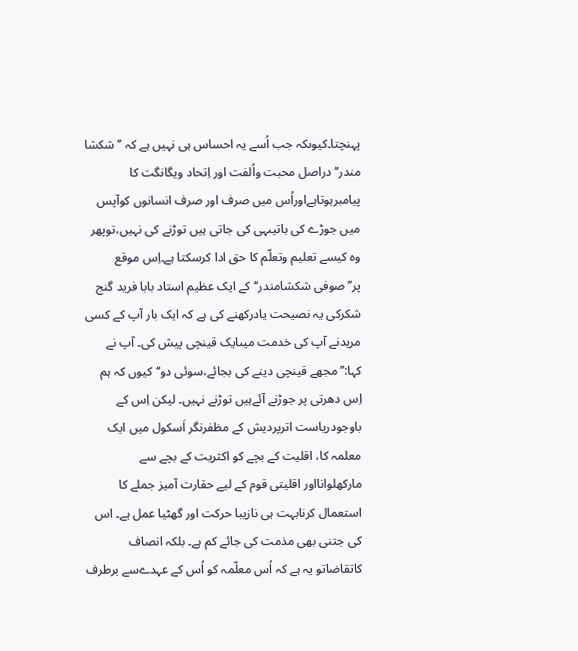پہنچتا۔کیوںکہ جب اُسے یہ احساس ہی نہیں ہے کہ ’’شکشا مندر‘‘ دراصل محبت واُلفت اور اِتحاد ویگانگت کا پیامبرہوتاہےاوراُس میں صرف اور صرف انسانوں کوآپس میں جوڑے کی باتیںہی کی جاتی ہیں توڑنے کی نہیں،توپھر وہ کیسے تعلیم وتعلّم کا حق ادا کرسکتا ہے۔اِس موقع پر’’صوفی شکشامندر‘‘کے ایک عظیم استاد بابا فرید گنج شکرکی یہ نصیحت یادرکھنے کی ہے کہ ایک بار آپ کے کسی مریدنے آپ کی خدمت میںایک قینچی پیش کی۔ آپ نے کہا:’’مجھے قینچی دینے کی بجائے،سوئی دو‘‘کیوں کہ ہم اِس دھرتی پر جوڑنے آئےہیں توڑنے نہیں۔ لیکن اِس کے باوجودریاست اترپردیش کے مظفرنگر اَسکول میں ایک معلمہ کا، اقلیت کے بچے کو اکثریت کے بچے سے مارکھلوانااور اقلیتی قوم کے لیے حقارت آمیز جملے کا استعمال کرنابہت ہی نازیبا حرکت اور گھٹیا عمل ہے۔ اس کی جتنی بھی مذمت کی جائے کم ہے۔ بلکہ انصاف کاتقاضاتو یہ ہے کہ اُس معلّمہ کو اُس کے عہدےسے برطرف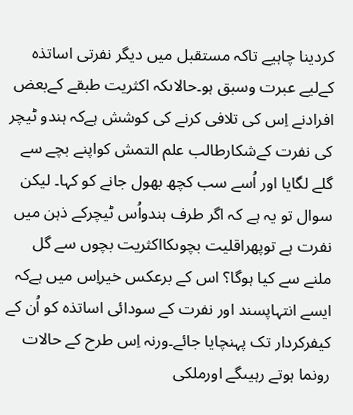کردینا چاہیے تاکہ مستقبل میں دیگر نفرتی اساتذہ کےلیے عبرت وسبق ہو۔حالاںکہ اکثریت طبقے کےبعض افرادنے اِس کی تلافی کرنے کی کوشش ہےکہ ہندو ٹیچر کی نفرت کےشکارطالب علم التمش کواپنے بچے سے گلے لگایا اور اُسے سب کچھ بھول جانے کو کہا۔ لیکن سوال تو یہ ہے کہ اگر طرف ہندواُس ٹیچرکے ذہن میں نفرت ہے توپھراقلیت بچوںکااکثریت بچوں سے گل ملنے سے کیا ہوگا؟ اس کے برعکس خیراِس میں ہےکہ ایسے انتہاپسند اور نفرت کے سودائی اساتذہ کو اُن کے کیفرکردار تک پہنچایا جائے۔ورنہ اِس طرح کے حالات رونما ہوتے رہیںگے اورملکی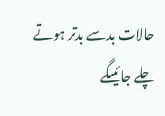حالات بدسے بدتر ہوتے چلے جائیںگے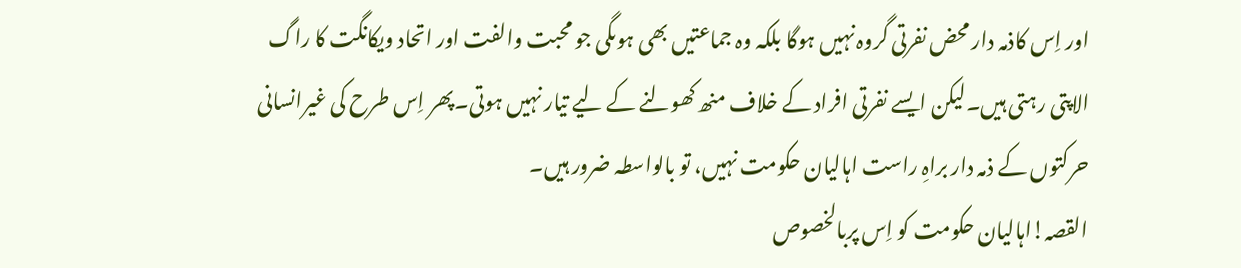اور اِس کاذمہ دار محض نفرتی گروہ نہیں ہوگا بلکہ وہ جماعتیں بھی ہوںگی جو محبت والفت اور اتحاد ویکانگت کا راگ الاپتی رہتی ہیں۔لیکن ایسے نفرتی افراد کے خلاف منھ کھولنے کے لیے تیار نہیں ہوتی۔پھر اِس طرح کی غیرانسانی حرکتوں کے ذمہ دار براہِ راست اہالیان حکومت نہیں، تو بالواسطہ ضرور ہیں۔
القصہ!اہالیان حکومت کو اِس پربالخصوص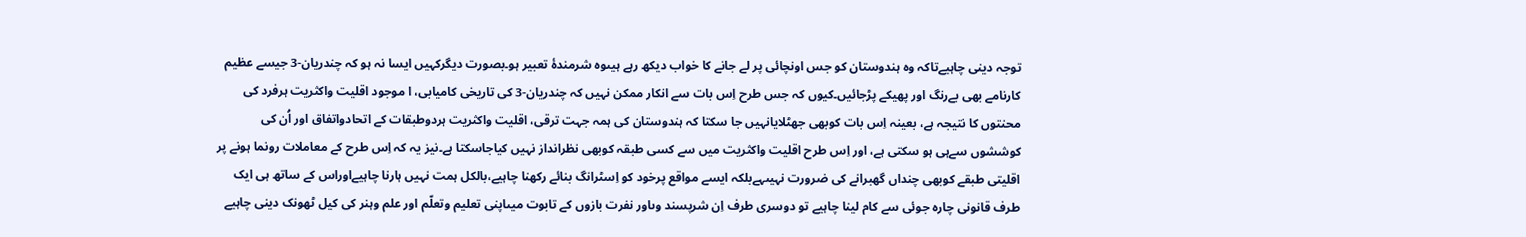توجہ دینی چاہیےتاکہ وہ ہندوستان کو جس اونچائی پر لے جانے کا خواب دیکھ رہے ہیںوہ شرمندۂ تعبیر ہو۔بصورت دیگرکہیں ایسا نہ ہو کہ چندریان-3 جیسے عظیم کارنامے بھی بےرنگ اور پھیکے پڑجائیں۔کیوں کہ جس طرح اِس بات سے انکار ممکن نہیں کہ چندریان-3 کی تاریخی کامیابی، ا موجود اقلیت واکثریت ہرفرد کی محنتوں کا نتیجہ ہے، بعینہ اِس بات کوبھی جھٹلایانہیں جا سکتا کہ ہندوستان کی ہمہ جہت ترقی، اقلیت واکثریت ہردوطبقات کے اتحادواتفاق اور اُن کی کوششوں سےہی ہو سکتی ہے، اور اِس طرح اقلیت واکثریت میں سے کسی طبقہ کوبھی نظرانداز نہیں کیاجاسکتا ہے۔نیز یہ کہ اِس طرح کے معاملات رونما ہونے پر اقلیتی طبقے کوبھی چنداں گھبرانے کی ضرورت نہیںہےبلکہ ایسے مواقع پرخود کو اِسٹرانگ بنائے رکھنا چاہیے،بالکل ہمت نہیں ہارنا چاہیےاوراس کے ساتھ ہی ایک طرف قانونی چارہ جوئی سے کام لینا چاہیے تو دوسری طرف اِن شرپسند وںاور نفرت بازوں کے تابوت میںاپنی تعلیم وتعلّم اور علم وہنر کی کیل ٹھونک دینی چاہیے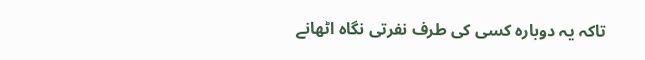تاکہ یہ دوبارہ کسی کی طرف نفرتی نگاہ اٹھانے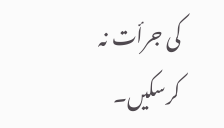کی جرأت نہ کرسکیں۔